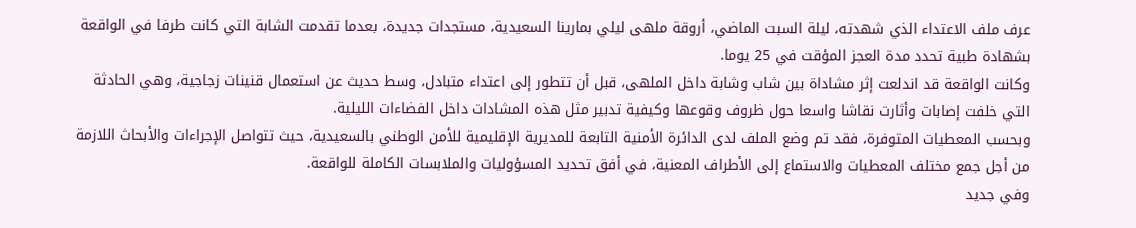عرف ملف الاعتداء الذي شهدته، ليلة السبت الماضي، أروقة ملهى ليلي بمارينا السعيدية، مستجدات جديدة، بعدما تقدمت الشابة التي كانت طرفا في الواقعة بشهادة طبية تحدد مدة العجز المؤقت في 25 يوما.
وكانت الواقعة قد اندلعت إثر مشاداة بين شاب وشابة داخل الملهى، قبل أن تتطور إلى اعتداء متبادل، وسط حديث عن استعمال قنينات زجاجية، وهي الحادثة التي خلفت إصابات وأثارت نقاشا واسعا حول ظروف وقوعها وكيفية تدبير مثل هذه المشادات داخل الفضاءات الليلية.
وبحسب المعطيات المتوفرة، فقد تم وضع الملف لدى الدائرة الأمنية التابعة للمديرية الإقليمية للأمن الوطني بالسعيدية، حيث تتواصل الإجراءات والأبحاث اللازمة من أجل جمع مختلف المعطيات والاستماع إلى الأطراف المعنية، في أفق تحديد المسؤوليات والملابسات الكاملة للواقعة.
وفي جديد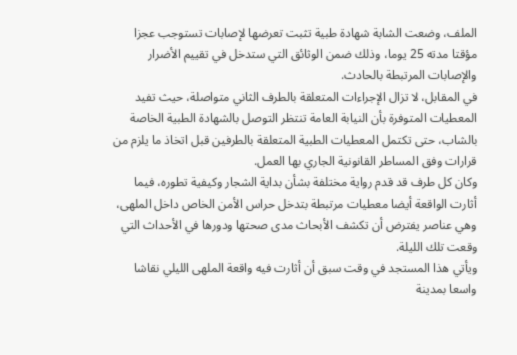الملف، وضعت الشابة شهادة طبية تثبت تعرضها لإصابات تستوجب عجزا مؤقتا مدته 25 يوما، وذلك ضمن الوثائق التي ستدخل في تقييم الأضرار والإصابات المرتبطة بالحادث.
في المقابل، لا تزال الإجراءات المتعلقة بالطرف الثاني متواصلة، حيث تفيد المعطيات المتوفرة بأن النيابة العامة تنتظر التوصل بالشهادة الطبية الخاصة بالشاب، حتى تكتمل المعطيات الطبية المتعلقة بالطرفين قبل اتخاذ ما يلزم من قرارات وفق المساطر القانونية الجاري بها العمل.
وكان كل طرف قد قدم رواية مختلفة بشأن بداية الشجار وكيفية تطوره، فيما أثارت الواقعة أيضا معطيات مرتبطة بتدخل حراس الأمن الخاص داخل الملهى، وهي عناصر يفترض أن تكشف الأبحاث مدى صحتها ودورها في الأحداث التي وقعت تلك الليلة.
ويأتي هذا المستجد في وقت سبق أن أثارت فيه واقعة الملهى الليلي نقاشا واسعا بمدينة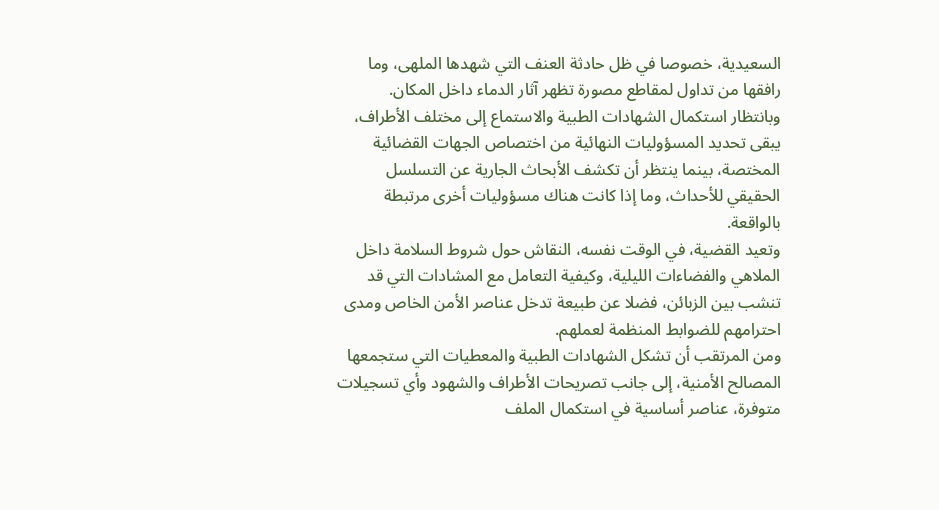السعيدية، خصوصا في ظل حادثة العنف التي شهدها الملهى، وما رافقها من تداول لمقاطع مصورة تظهر آثار الدماء داخل المكان.
وبانتظار استكمال الشهادات الطبية والاستماع إلى مختلف الأطراف، يبقى تحديد المسؤوليات النهائية من اختصاص الجهات القضائية المختصة، بينما ينتظر أن تكشف الأبحاث الجارية عن التسلسل الحقيقي للأحداث، وما إذا كانت هناك مسؤوليات أخرى مرتبطة بالواقعة.
وتعيد القضية، في الوقت نفسه، النقاش حول شروط السلامة داخل الملاهي والفضاءات الليلية، وكيفية التعامل مع المشادات التي قد تنشب بين الزبائن، فضلا عن طبيعة تدخل عناصر الأمن الخاص ومدى احترامهم للضوابط المنظمة لعملهم.
ومن المرتقب أن تشكل الشهادات الطبية والمعطيات التي ستجمعها المصالح الأمنية، إلى جانب تصريحات الأطراف والشهود وأي تسجيلات متوفرة، عناصر أساسية في استكمال الملف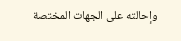وإحالته على الجهات المختصة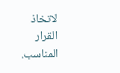لاتخاذ القرار المناسب.